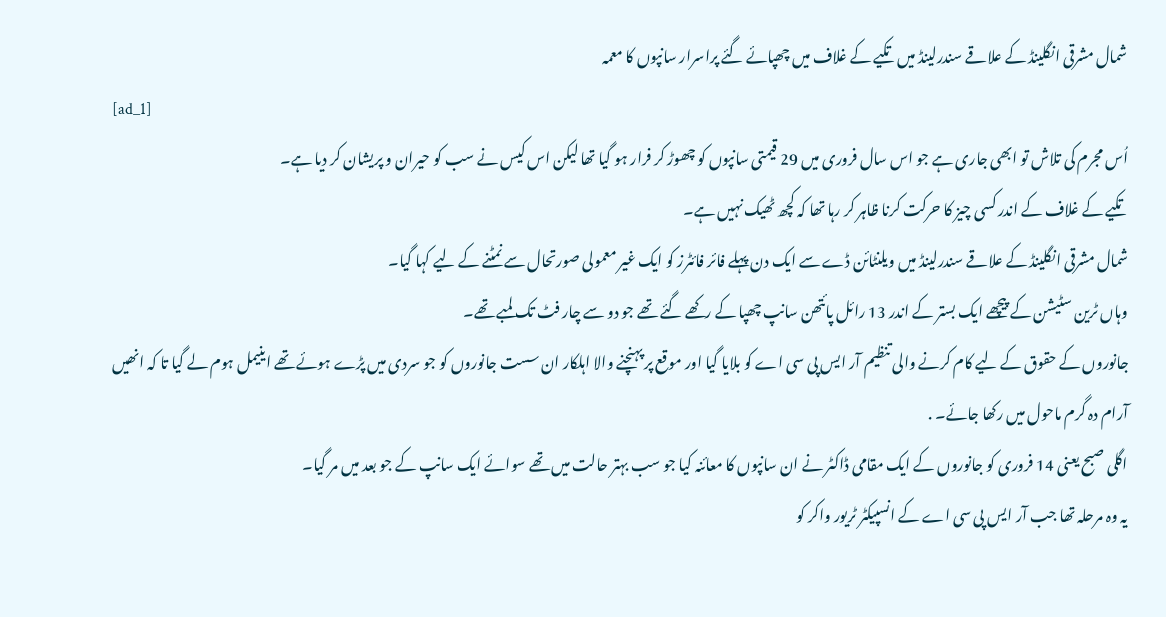شمال مشرقی انگلینڈ کے علاقے سندرلینڈ میں تکیے کے غلاف میں چھپائے گئے پراسرار سانپوں کا معمہ
[ad_1]
اُس مجرم کی تلاش تو ابھی جاری ہے جو اس سال فروری میں 29 قیمتی سانپوں کو چھوڑ کر فرار ہو گیا تھا لیکن اس کیس نے سب کو حیران و پریشان کر دیا ہے۔
تکیے کے غلاف کے اندر کسی چیز کا حرکت کرنا ظاہر کر رہا تھا کہ کچھ ٹھیک نہیں ہے۔
شمال مشرقی انگلینڈ کے علاقے سندرلینڈ میں ویلنٹائن ڈے سے ایک دن پہلے فائر فائٹرز کو ایک غیر معمولی صورتحال سے نمٹنے کے لیے کہا گیا۔
وہاں ٹرین سٹیشن کے پیچھے ایک بستر کے اندر 13 رائل پائتھن سانپ چھپا کے رکھے گئے تھے جو دو سے چار فٹ تک لمبے تھے۔
جانوروں کے حقوق کے لیے کام کرنے والی تنظیم آر ایس پی سی اے کو بلایا گیا اور موقع پر پہنچنے والا اہلکار ان سست جانوروں کو جو سردی میں پڑے ہوئے تھے اینیمل ہوم لے گیا تا کہ انھیں آرام دہ گرم ماحول میں رکھا جائے۔ .
اگلی صبح یعنی 14 فروری کو جانوروں کے ایک مقامی ڈاکٹر نے ان سانپوں کا معائنہ کیا جو سب بہتر حالت میں تھے سوائے ایک سانپ کے جو بعد میں مر گیا۔
یہ وہ مرحلہ تھا جب آر ایس پی سی اے کے انسپیکٹر ٹریور واکر کو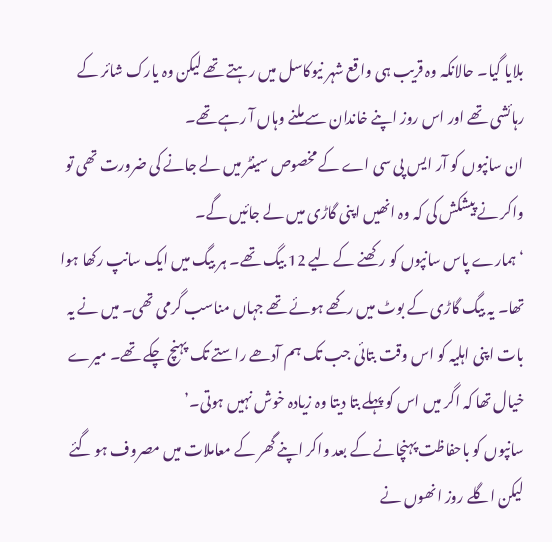بلایا گیا۔ حالانکہ وہ قریب ہی واقع شہر نیوکاسل میں رہتے تھے لیکن وہ یارک شائر کے رہائشی تھے اور اس روز اپنے خاندان سے ملنے وہاں آ رہے تھے۔
ان سانپوں کو آر ایس پی سی اے کے مخصوص سینٹر میں لے جانے کی ضرورت تھی تو واکر نے پیشکش کی کہ وہ انھیں اپنی گاڑی میں لے جائیں گے۔
‘ہمارے پاس سانپوں کو رکھنے کے لیے 12 بیگ تھے۔ ہر بیگ میں ایک سانپ رکھا ہوا تھا۔ یہ بیگ گاڑی کے بوٹ میں رکھے ہوئے تھے جہاں مناسب گرمی تھی۔ میں نے یہ بات اپنی اہلیہ کو اس وقت بتائی جب تک ہم آدھے راستے تک پہنچ چکے تھے۔ میرے خیال تھا کہ اگر میں اس کو پہلے بتا دیتا وہ زیادہ خوش نہیں ہوتی۔’
سانپوں کو باحفاظت پہنچانے کے بعد واکر اپنے گھر کے معاملات میں مصروف ہو گئے لیکن اگلے روز انھوں نے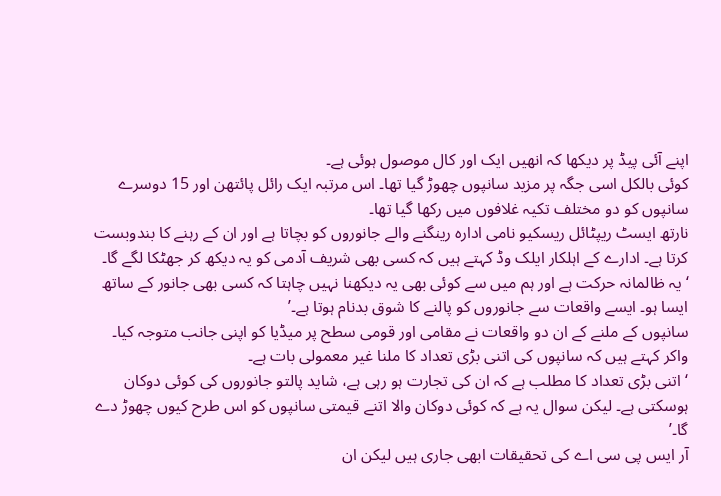اپنے آئی پیڈ پر دیکھا کہ انھیں ایک اور کال موصول ہوئی ہے۔
کوئی بالکل اسی جگہ پر مزید سانپوں چھوڑ گیا تھا۔ اس مرتبہ ایک رائل پائتھن اور 15 دوسرے سانپوں کو دو مختلف تکیہ غلافوں میں رکھا گیا تھا۔
نارتھ ایسٹ ریپٹائل ریسکیو نامی ادارہ رینگنے والے جانوروں کو بچاتا ہے اور ان کے رہنے کا بندوبست کرتا ہے۔ ادارے کے اہلکار ایلک وڈ کہتے ہیں کہ کسی بھی شریف آدمی کو یہ دیکھ کر جھٹکا لگے گا۔
‘یہ ظالمانہ حرکت ہے اور ہم میں سے کوئی بھی یہ دیکھنا نہیں چاہتا کہ کسی بھی جانور کے ساتھ ایسا ہو۔ ایسے واقعات سے جانوروں کو پالنے کا شوق بدنام ہوتا ہے۔’
سانپوں کے ملنے کے ان دو واقعات نے مقامی اور قومی سطح پر میڈیا کو اپنی جانب متوجہ کیا۔
واکر کہتے ہیں کہ سانپوں کی اتنی بڑی تعداد کا ملنا غیر معمولی بات ہے۔
‘اتنی بڑی تعداد کا مطلب ہے کہ ان کی تجارت ہو رہی ہے، شاید پالتو جانوروں کی کوئی دوکان ہوسکتی ہے۔ لیکن سوال یہ ہے کہ کوئی دوکان والا اتنے قیمتی سانپوں کو اس طرح کیوں چھوڑ دے گا۔’
آر ایس پی سی اے کی تحقیقات ابھی جاری ہیں لیکن ان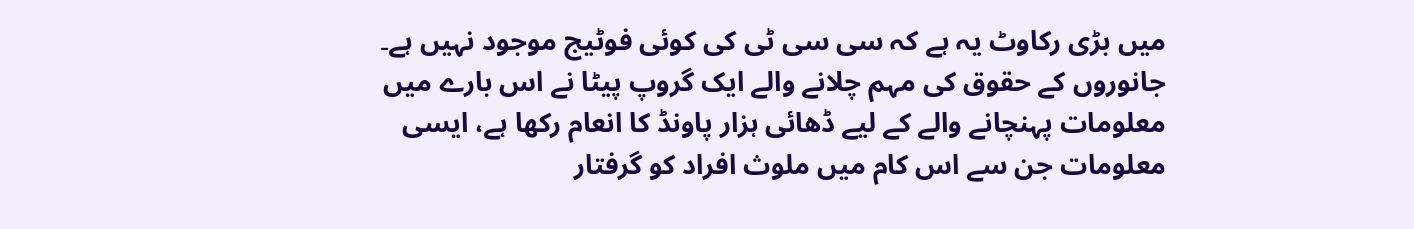میں بڑی رکاوٹ یہ ہے کہ سی سی ٹی کی کوئی فوٹیج موجود نہیں ہے۔
جانوروں کے حقوق کی مہم چلانے والے ایک گروپ پیٹا نے اس بارے میں معلومات پہنچانے والے کے لیے ڈھائی ہزار پاونڈ کا انعام رکھا ہے، ایسی معلومات جن سے اس کام میں ملوث افراد کو گرفتار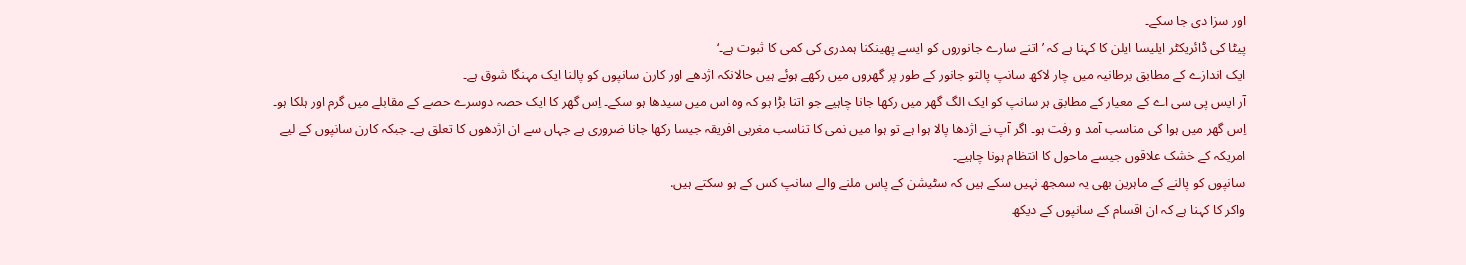اور سزا دی جا سکے۔
پیٹا کی ڈائریکٹر ایلیسا ایلن کا کہنا ہے کہ ’اتنے سارے جانوروں کو ایسے پھینکنا ہمدری کی کمی کا ثبوت ہے۔‘
ایک اندازے کے مطابق برطانیہ میں چار لاکھ سانپ پالتو جانور کے طور پر گھروں میں رکھے ہوئے ہیں حالانکہ اژدھے اور کارن سانپوں کو پالنا ایک مہنگا شوق ہے۔
آر ایس پی سی اے کے معیار کے مطابق ہر سانپ کو ایک الگ گھر میں رکھا جانا چاہیے جو اتنا بڑا ہو کہ وہ اس میں سیدھا ہو سکے۔ اِس گھر کا ایک حصہ دوسرے حصے کے مقابلے میں گرم اور ہلکا ہو۔ اِس گھر میں ہوا کی مناسب آمد و رفت ہو۔ اگر آپ نے اژدھا پالا ہوا ہے تو ہوا میں نمی کا تناسب مغربی افریقہ جیسا رکھا جانا ضروری ہے جہاں سے ان اژدھوں کا تعلق ہے۔ جبکہ کارن سانپوں کے لیے امریکہ کے خشک علاقوں جیسے ماحول کا انتظام ہونا چاہیے۔
سانپوں کو پالنے کے ماہرین بھی یہ سمجھ نہیں سکے ہیں کہ سٹیشن کے پاس ملنے والے سانپ کس کے ہو سکتے ہیں.
واکر کا کہنا ہے کہ ان اقسام کے سانپوں کے دیکھ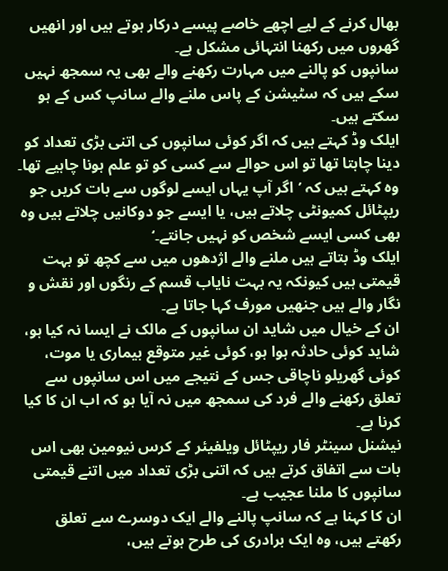بھال کرنے کے لیے اچھے خاصے پیسے درکار ہوتے ہیں اور انھیں گھروں میں رکھنا انتہائی مشکل ہے۔
سانپوں کو پالنے میں مہارت رکھنے والے بھی یہ سمجھ نہیں سکے ہیں کہ سٹیشن کے پاس ملنے والے سانپ کس کے ہو سکتے ہیں۔
ایلک وڈ کہتے ہیں کہ اگر کوئی سانپوں کی اتنی بڑی تعداد کو دینا چاہتا تھا تو اس حوالے سے کسی کو تو علم ہونا چاہیے تھا۔
وہ کہتے ہیں کہ ’اگر آپ یہاں ایسے لوگوں سے بات کریں جو ریپٹائل کمیونٹی چلاتے ہیں، یا ایسے جو دوکانیں چلاتے ہیں وہ بھی کسی ایسے شخص کو نہیں جانتے۔‘
ایلک وڈ بتاتے ہیں ملنے والے اژدھوں میں سے کچھ تو بہت قیمتی ہیں کیونکہ یہ بہت نایاب قسم کے رنگوں اور نقش و نگار والے ہیں جنھیں مورف کہا جاتا ہے۔
ان کے خیال میں شاید ان سانپوں کے مالک نے ایسا نہ کیا ہو، شاید کوئی حادثہ ہوا ہو، کوئی غیر متوقع بیماری یا موت، کوئی گھریلو ناچاقی جس کے نتیجے میں اس سانپوں سے تعلق رکھنے والے فرد کی سمجھ میں نہ آیا ہو کہ اب ان کا کیا کرنا ہے۔
نیشنل سینٹر فار ریپٹائل ویلفیئر کے کرس نیومین بھی اس بات سے اتفاق کرتے ہیں کہ اتنی بڑی تعداد میں اتنے قیمتی سانپوں کا ملنا عجیب ہے۔
ان کا کہنا ہے کہ سانپ پالنے والے ایک دوسرے سے تعلق رکھتے ہیں، وہ ایک برادری کی طرح ہوتے ہیں،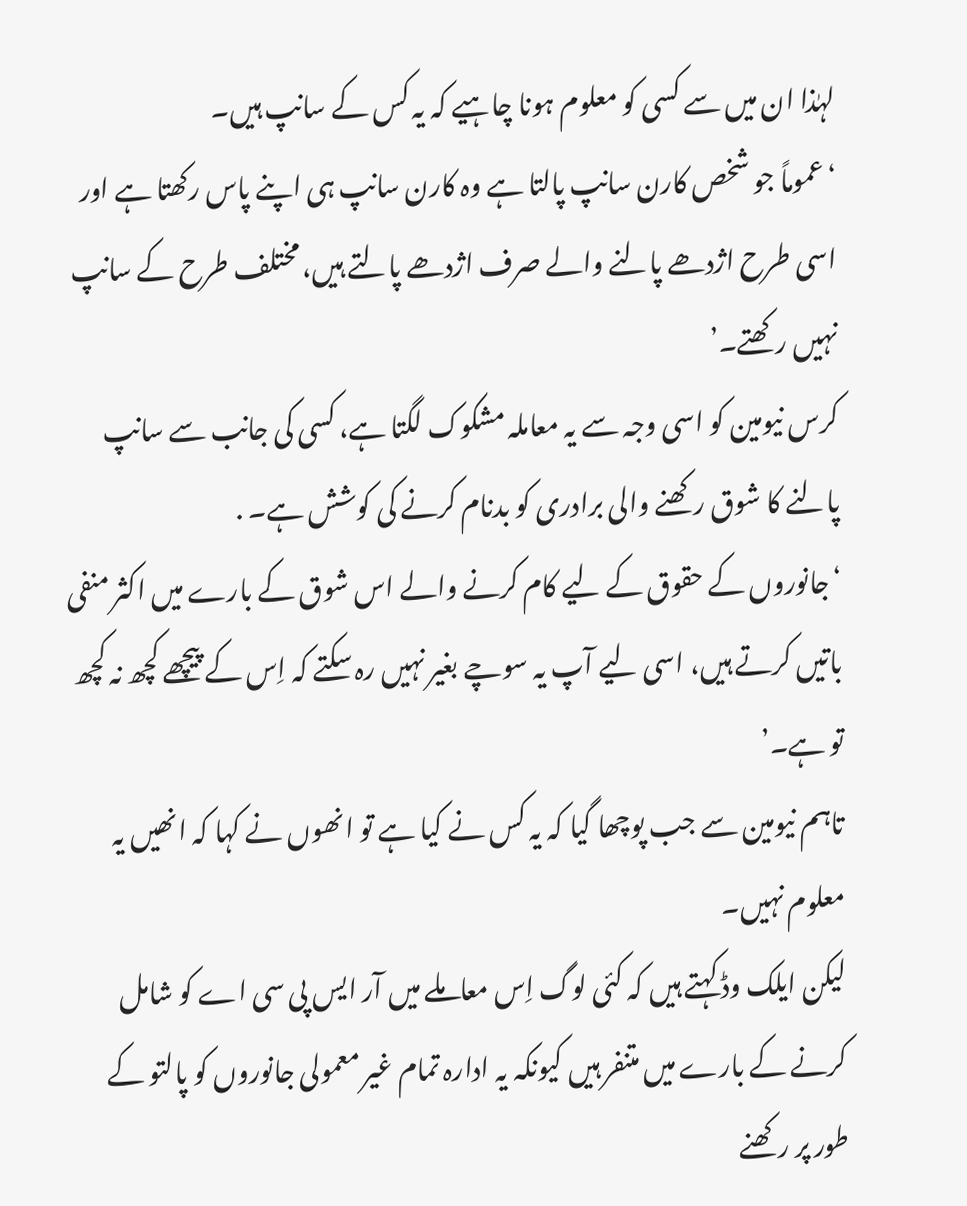لہٰذا ان میں سے کسی کو معلوم ہونا چاہیے کہ یہ کس کے سانپ ہیں۔
‘عموماً جو شخص کارن سانپ پالتا ہے وہ کارن سانپ ہی اپنے پاس رکھتا ہے اور اسی طرح اژدھے پالنے والے صرف اژدھے پالتے ہیں، مختلف طرح کے سانپ نہیں رکھتے۔’
کرس نیومین کو اسی وجہ سے یہ معاملہ مشکوک لگتا ہے، کسی کی جانب سے سانپ پالنے کا شوق رکھنے والی برادری کو بدنام کرنے کی کوشش ہے۔ .
‘جانوروں کے حقوق کے لیے کام کرنے والے اس شوق کے بارے میں اکثر منفی باتیں کرتے ہیں، اسی لیے آپ یہ سوچے بغیر نہیں رہ سکتے کہ اِس کے پیچھے کچھ نہ کچھ تو ہے۔’
تاہم نیومین سے جب پوچھا گیا کہ یہ کس نے کیا ہے تو انھوں نے کہا کہ انھیں یہ معلوم نہیں۔
لیکن ایلک وڈ کہتے ہیں کہ کئی لوگ اِس معاملے میں آر ایس پی سی اے کو شامل کرنے کے بارے میں متنفر ہیں کیونکہ یہ ادارہ تمام غیر معمولی جانوروں کو پالتو کے طور پر رکھنے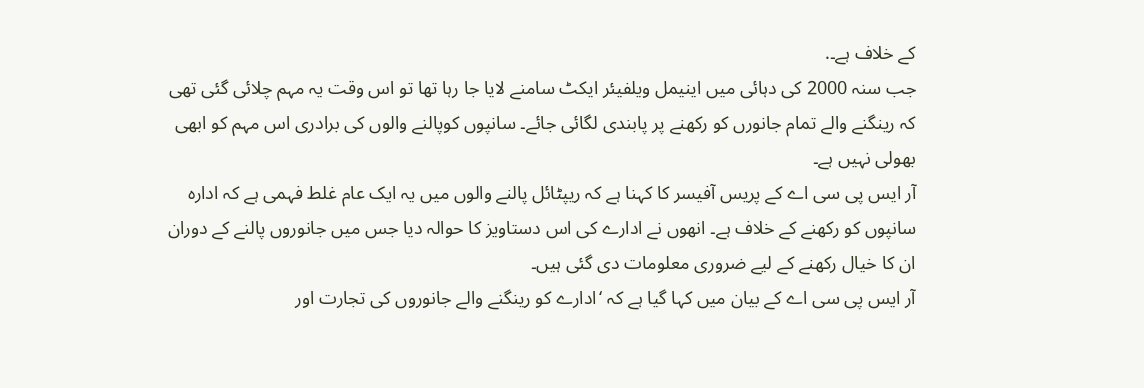کے خلاف ہے۔.
جب سنہ 2000 کی دہائی میں اینیمل ویلفیئر ایکٹ سامنے لایا جا رہا تھا تو اس وقت یہ مہم چلائی گئی تھی کہ رینگنے والے تمام جانورں کو رکھنے پر پابندی لگائی جائے۔ سانپوں کوپالنے والوں کی برادری اس مہم کو ابھی بھولی نہیں ہے۔
آر ایس پی سی اے کے پریس آفیسر کا کہنا ہے کہ ریپٹائل پالنے والوں میں یہ ایک عام غلط فہمی ہے کہ ادارہ سانپوں کو رکھنے کے خلاف ہے۔ انھوں نے ادارے کی اس دستاویز کا حوالہ دیا جس میں جانوروں پالنے کے دوران ان کا خیال رکھنے کے لیے ضروری معلومات دی گئی ہیں۔
آر ایس پی سی اے کے بیان میں کہا گیا ہے کہ ‘ادارے کو رینگنے والے جانوروں کی تجارت اور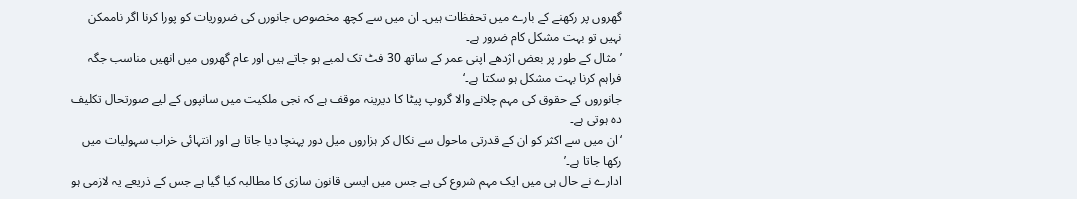گھروں پر رکھنے کے بارے میں تحفظات ہیں۔ ان میں سے کچھ مخصوص جانورں کی ضروریات کو پورا کرنا اگر ناممکن نہیں تو بہت مشکل کام ضرور ہے۔
’مثال کے طور پر بعض اژدھے اپنی عمر کے ساتھ 30 فٹ تک لمبے ہو جاتے ہیں اور عام گھروں میں انھیں مناسب جگہ فراہم کرنا بہت مشکل ہو سکتا ہے۔‘
جانوروں کے حقوق کی مہم چلانے والا گروپ پیٹا کا دیرینہ موقف ہے کہ نجی ملکیت میں سانپوں کے لیے صورتحال تکلیف دہ ہوتی ہے۔
‘ان میں سے اکثر کو ان کے قدرتی ماحول سے نکال کر ہزاروں میل دور پہنچا دیا جاتا ہے اور انتہائی خراب سہولیات میں رکھا جاتا ہے۔’
ادارے نے حال ہی میں ایک مہم شروع کی ہے جس میں ایسی قانون سازی کا مطالبہ کیا گیا ہے جس کے ذریعے یہ لازمی ہو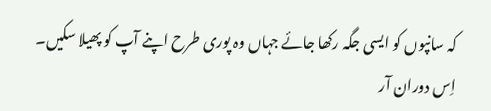کہ سانپوں کو ایسی جگہ رکھا جائے جہاں وہ پوری طرح اپنے آپ کو پھیلا سکیں۔
اِس دوران آر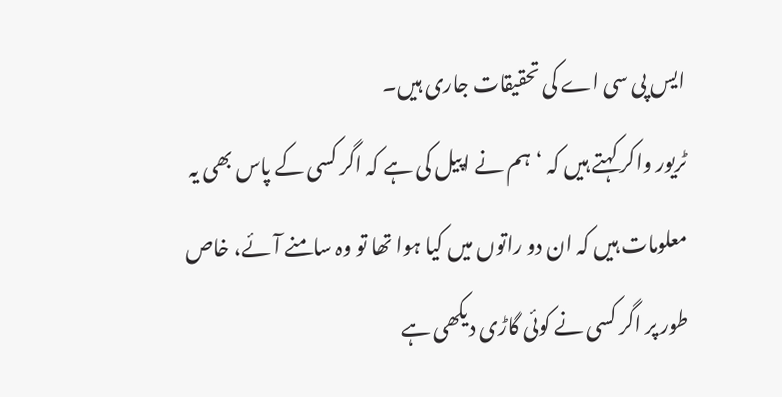ایس پی سی اے کی تحقیقات جاری ہیں۔
ٹریور واکر کہتے ہیں کہ ‘ہم نے اپیل کی ہے کہ اگر کسی کے پاس بھی یہ معلومات ہیں کہ ان دو راتوں میں کیا ہوا تھا تو وہ سامنے آئے، خاص طور پر اگر کسی نے کوئی گاڑی دیکھی ہے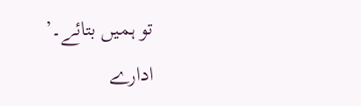تو ہمیں بتائے۔’
ادارے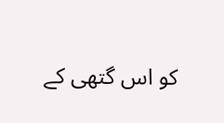کو اس گتھی کے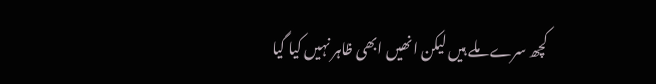کچھ سرے ملے ہیں لیکن انھیں ابھی ظاہر نہیں کیا گیا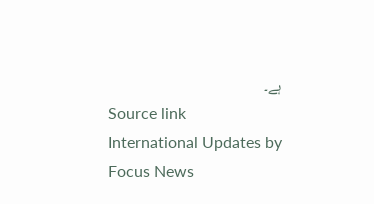ہے۔
Source link
International Updates by Focus News